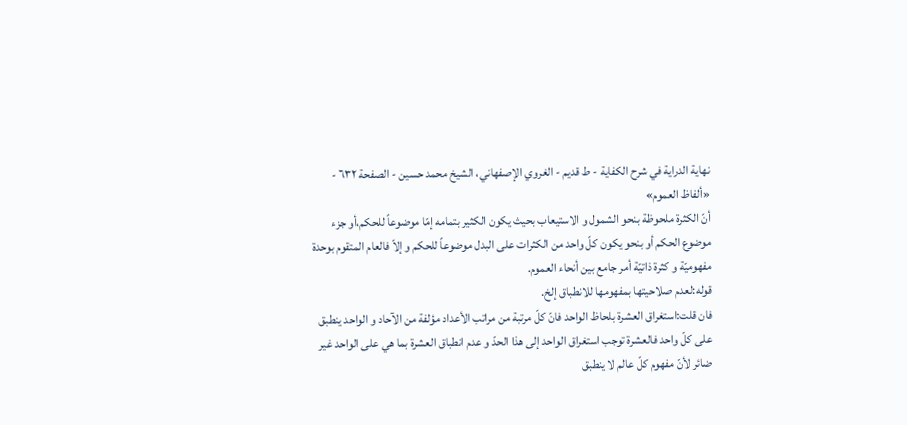نهاية الدراية في شرح الکفاية - ط قديم - الغروي الإصفهاني، الشيخ محمد حسين - الصفحة ٦٣٢ - «ألفاظ العموم»
أنّ الكثرة ملحوظة بنحو الشمول و الاستيعاب بحيث يكون الكثير بتمامه إمّا موضوعاً للحكم،أو جزء موضوع الحكم أو بنحو يكون كلّ واحد من الكثرات على البدل موضوعاً للحكم و إلاّ فالعام المتقوم بوحدة مفهوميّة و كثرة ذاتيّة أمر جامع بين أنحاء العموم.
قوله:لعدم صلاحيتها بمفهومها للانطباق إلخ.
فان قلت:استغراق العشرة بلحاظ الواحد فانّ كلّ مرتبة من مراتب الأعداد مؤلفة من الآحاد و الواحد ينطبق على كلّ واحد فالعشرة توجب استغراق الواحد إلى هذا الحدّ و عدم انطباق العشرة بما هي على الواحد غير ضائر لأنّ مفهوم كلّ عالم لا ينطبق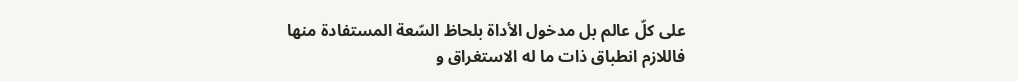على كلّ عالم بل مدخول الأداة بلحاظ السّعة المستفادة منها فاللازم انطباق ذات ما له الاستغراق و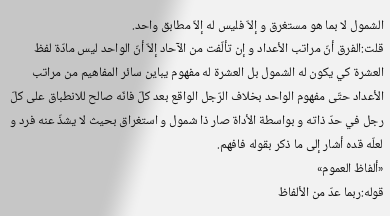الشمول لا بما هو مستغرق و إلاّ فليس له إلاّ مطابق واحد.
قلت:الفرق أنّ مراتب الأعداد و إن تألّفت من الآحاد إلاّ أنّ الواحد ليس مادّة لفظ العشرة كي يكون له الشمول بل العشرة له مفهوم يباين سائر المفاهيم من مراتب الأعداد حتّى مفهوم الواحد بخلاف الرّجل الواقع بعد كلّ فانّه صالح للانطباق على كلّ رجل في حدّ ذاته و بواسطة الأداة صار ذا شمول و استغراق بحيث لا يشذّ عنه فرد و لعلّه قده أشار إلى ما ذكر بقوله فافهم.
«ألفاظ العموم»
قوله:ربما عدّ من الألفاظ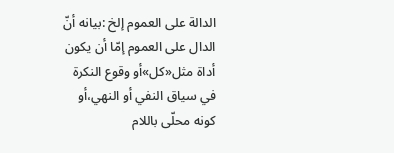الدالة على العموم إلخ :بيانه أنّ الدال على العموم إمّا أن يكون أداة مثل«كل»أو وقوع النكرة في سياق النفي أو النهي،أو كونه محلّى باللام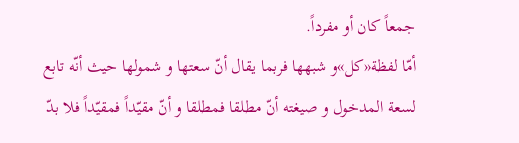جمعاً كان أو مفرداً.
أمّا لفظة«كل»و شبهها فربما يقال أنّ سعتها و شمولها حيث أنّه تابع لسعة المدخول و صيغته أنّ مطلقا فمطلقا و أنّ مقيّداً فمقيّداً فلا بدّ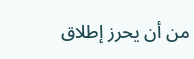من أن يحرز إطلاق